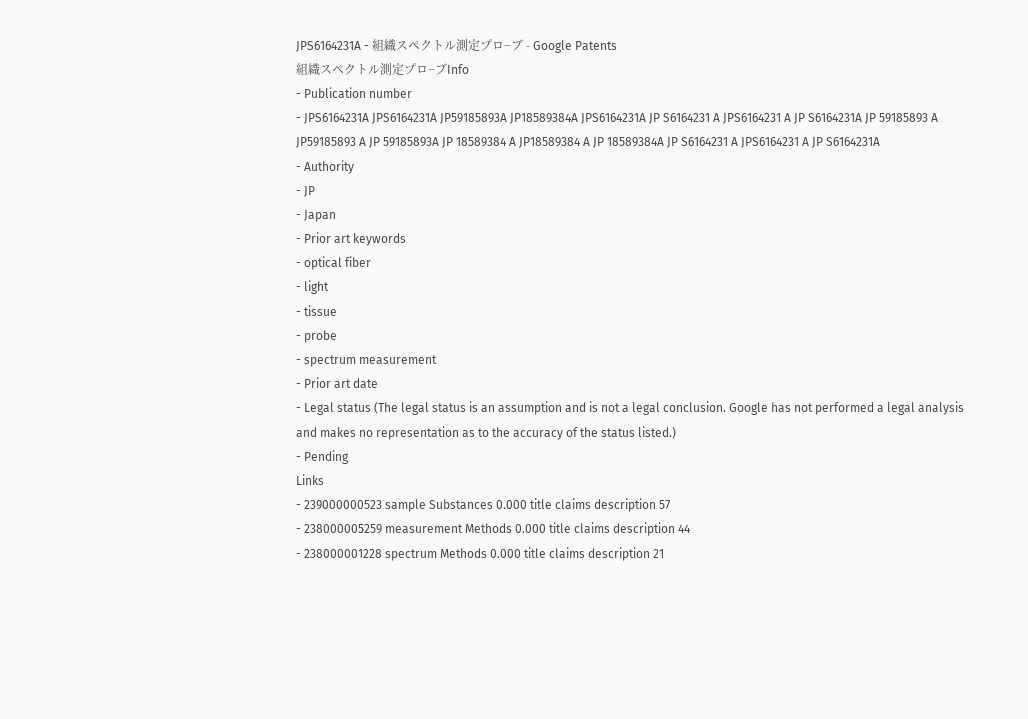JPS6164231A - 組織スペクトル測定プロ−ブ - Google Patents
組織スペクトル測定プロ−ブInfo
- Publication number
- JPS6164231A JPS6164231A JP59185893A JP18589384A JPS6164231A JP S6164231 A JPS6164231 A JP S6164231A JP 59185893 A JP59185893 A JP 59185893A JP 18589384 A JP18589384 A JP 18589384A JP S6164231 A JPS6164231 A JP S6164231A
- Authority
- JP
- Japan
- Prior art keywords
- optical fiber
- light
- tissue
- probe
- spectrum measurement
- Prior art date
- Legal status (The legal status is an assumption and is not a legal conclusion. Google has not performed a legal analysis and makes no representation as to the accuracy of the status listed.)
- Pending
Links
- 239000000523 sample Substances 0.000 title claims description 57
- 238000005259 measurement Methods 0.000 title claims description 44
- 238000001228 spectrum Methods 0.000 title claims description 21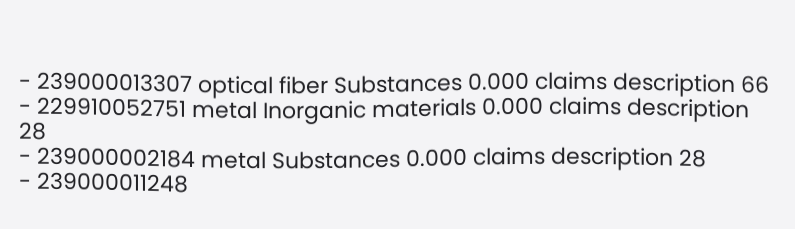- 239000013307 optical fiber Substances 0.000 claims description 66
- 229910052751 metal Inorganic materials 0.000 claims description 28
- 239000002184 metal Substances 0.000 claims description 28
- 239000011248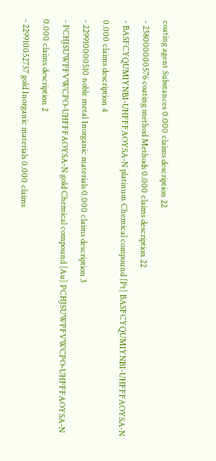coating agent Substances 0.000 claims description 22
- 238000000576 coating method Methods 0.000 claims description 22
- BASFCYQUMIYNBI-UHFFFAOYSA-N platinum Chemical compound [Pt] BASFCYQUMIYNBI-UHFFFAOYSA-N 0.000 claims description 4
- 229910000510 noble metal Inorganic materials 0.000 claims description 3
- PCHJSUWPFVWCPO-UHFFFAOYSA-N gold Chemical compound [Au] PCHJSUWPFVWCPO-UHFFFAOYSA-N 0.000 claims description 2
- 229910052737 gold Inorganic materials 0.000 claims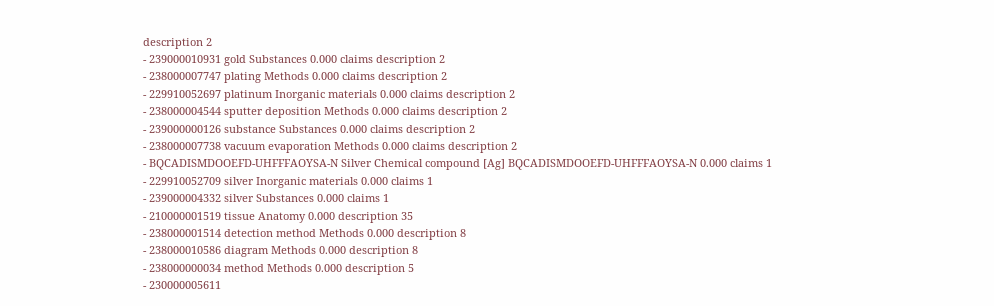description 2
- 239000010931 gold Substances 0.000 claims description 2
- 238000007747 plating Methods 0.000 claims description 2
- 229910052697 platinum Inorganic materials 0.000 claims description 2
- 238000004544 sputter deposition Methods 0.000 claims description 2
- 239000000126 substance Substances 0.000 claims description 2
- 238000007738 vacuum evaporation Methods 0.000 claims description 2
- BQCADISMDOOEFD-UHFFFAOYSA-N Silver Chemical compound [Ag] BQCADISMDOOEFD-UHFFFAOYSA-N 0.000 claims 1
- 229910052709 silver Inorganic materials 0.000 claims 1
- 239000004332 silver Substances 0.000 claims 1
- 210000001519 tissue Anatomy 0.000 description 35
- 238000001514 detection method Methods 0.000 description 8
- 238000010586 diagram Methods 0.000 description 8
- 238000000034 method Methods 0.000 description 5
- 230000005611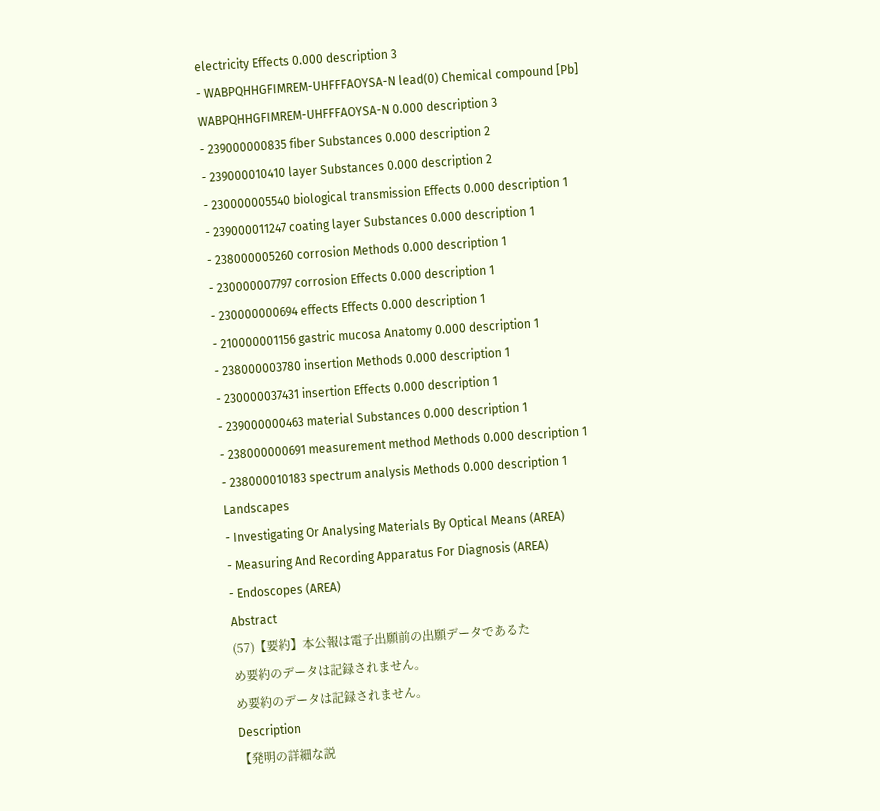electricity Effects 0.000 description 3
- WABPQHHGFIMREM-UHFFFAOYSA-N lead(0) Chemical compound [Pb] WABPQHHGFIMREM-UHFFFAOYSA-N 0.000 description 3
- 239000000835 fiber Substances 0.000 description 2
- 239000010410 layer Substances 0.000 description 2
- 230000005540 biological transmission Effects 0.000 description 1
- 239000011247 coating layer Substances 0.000 description 1
- 238000005260 corrosion Methods 0.000 description 1
- 230000007797 corrosion Effects 0.000 description 1
- 230000000694 effects Effects 0.000 description 1
- 210000001156 gastric mucosa Anatomy 0.000 description 1
- 238000003780 insertion Methods 0.000 description 1
- 230000037431 insertion Effects 0.000 description 1
- 239000000463 material Substances 0.000 description 1
- 238000000691 measurement method Methods 0.000 description 1
- 238000010183 spectrum analysis Methods 0.000 description 1
Landscapes
- Investigating Or Analysing Materials By Optical Means (AREA)
- Measuring And Recording Apparatus For Diagnosis (AREA)
- Endoscopes (AREA)
Abstract
(57)【要約】本公報は電子出願前の出願データであるた
め要約のデータは記録されません。
め要約のデータは記録されません。
Description
【発明の詳細な説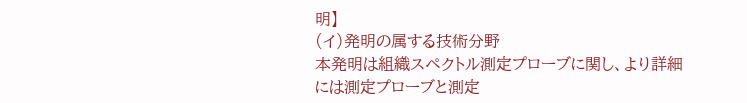明】
(イ)発明の属する技術分野
本発明は組織スペクトル測定プローブに関し、より詳細
には測定プローブと測定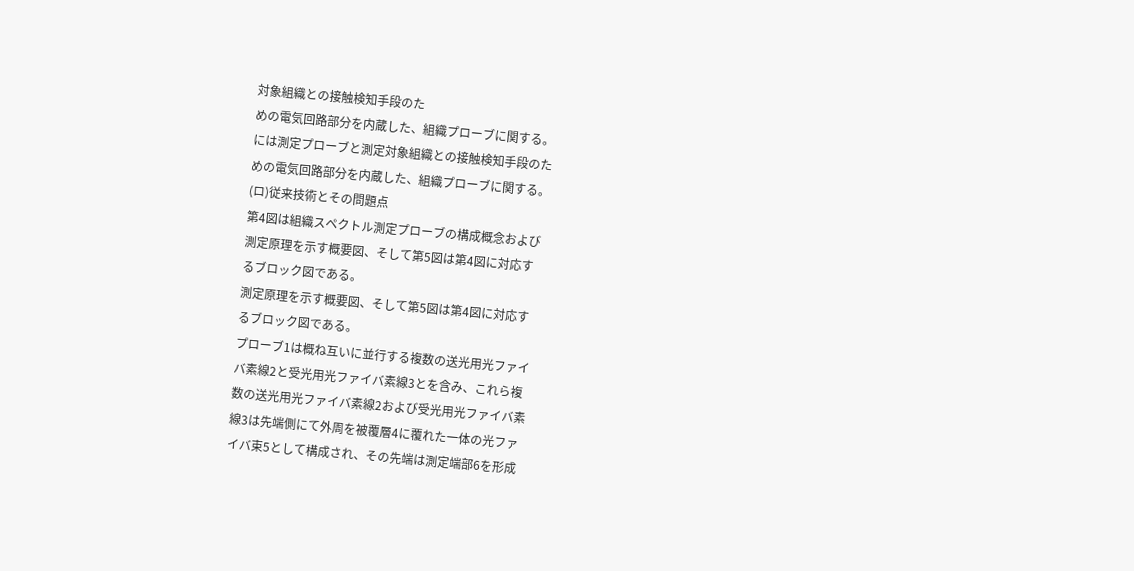対象組織との接触検知手段のた
めの電気回路部分を内蔵した、組織プローブに関する。
には測定プローブと測定対象組織との接触検知手段のた
めの電気回路部分を内蔵した、組織プローブに関する。
(ロ)従来技術とその問題点
第4図は組織スペクトル測定プローブの構成概念および
測定原理を示す概要図、そして第5図は第4図に対応す
るブロック図である。
測定原理を示す概要図、そして第5図は第4図に対応す
るブロック図である。
プローブ1は概ね互いに並行する複数の送光用光ファイ
バ素線2と受光用光ファイバ素線3とを含み、これら複
数の送光用光ファイバ素線2および受光用光ファイバ素
線3は先端側にて外周を被覆層4に覆れた一体の光ファ
イバ束5として構成され、その先端は測定端部6を形成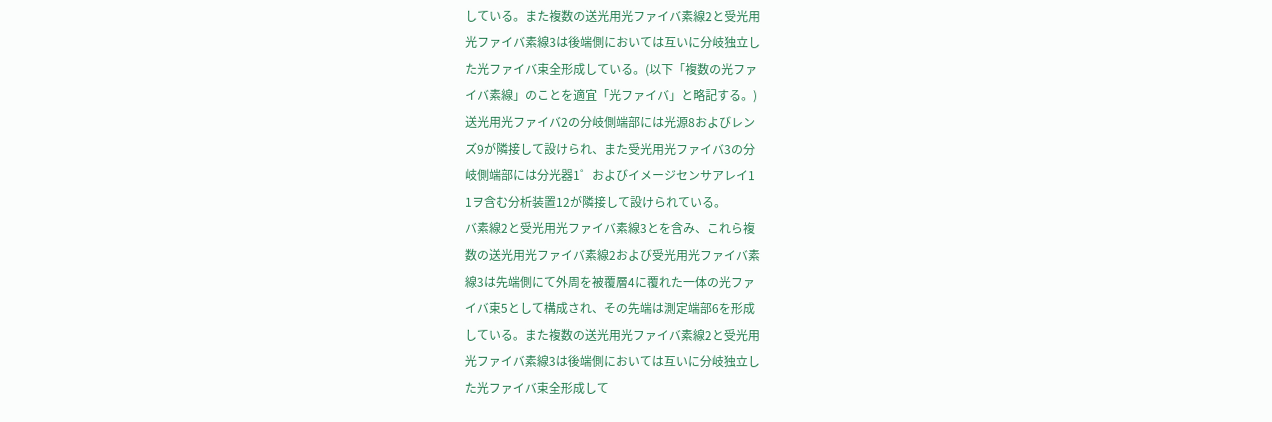している。また複数の送光用光ファイバ素線2と受光用
光ファイバ素線3は後端側においては互いに分岐独立し
た光ファイバ束全形成している。(以下「複数の光ファ
イバ素線」のことを適宜「光ファイバ」と略記する。)
送光用光ファイバ2の分岐側端部には光源8およびレン
ズ9が隣接して設けられ、また受光用光ファイバ3の分
岐側端部には分光器1゜およびイメージセンサアレイ1
1ヲ含む分析装置12が隣接して設けられている。
バ素線2と受光用光ファイバ素線3とを含み、これら複
数の送光用光ファイバ素線2および受光用光ファイバ素
線3は先端側にて外周を被覆層4に覆れた一体の光ファ
イバ束5として構成され、その先端は測定端部6を形成
している。また複数の送光用光ファイバ素線2と受光用
光ファイバ素線3は後端側においては互いに分岐独立し
た光ファイバ束全形成して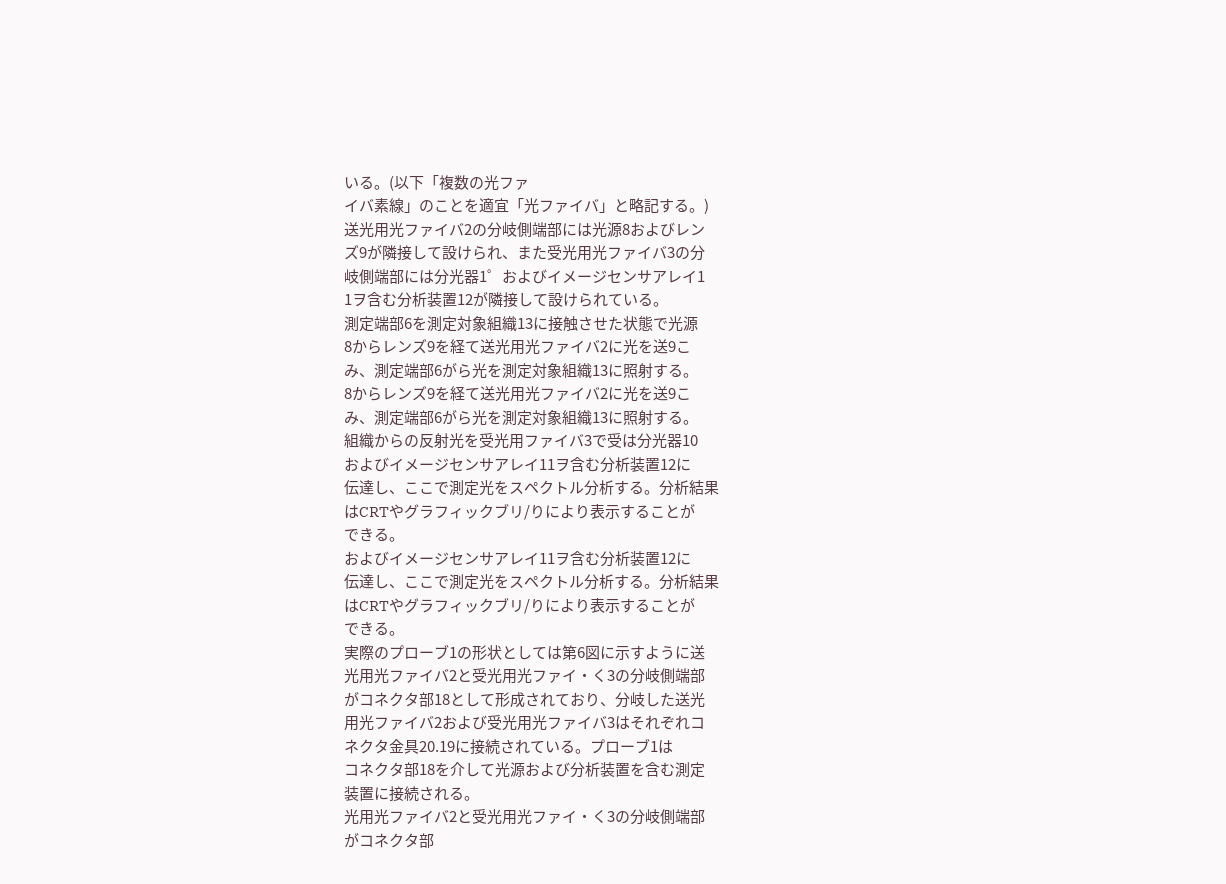いる。(以下「複数の光ファ
イバ素線」のことを適宜「光ファイバ」と略記する。)
送光用光ファイバ2の分岐側端部には光源8およびレン
ズ9が隣接して設けられ、また受光用光ファイバ3の分
岐側端部には分光器1゜およびイメージセンサアレイ1
1ヲ含む分析装置12が隣接して設けられている。
測定端部6を測定対象組織13に接触させた状態で光源
8からレンズ9を経て送光用光ファイバ2に光を送9こ
み、測定端部6がら光を測定対象組織13に照射する。
8からレンズ9を経て送光用光ファイバ2に光を送9こ
み、測定端部6がら光を測定対象組織13に照射する。
組織からの反射光を受光用ファイバ3で受は分光器10
およびイメージセンサアレイ11ヲ含む分析装置12に
伝達し、ここで測定光をスペクトル分析する。分析結果
はCRTやグラフィックブリ/りにより表示することが
できる。
およびイメージセンサアレイ11ヲ含む分析装置12に
伝達し、ここで測定光をスペクトル分析する。分析結果
はCRTやグラフィックブリ/りにより表示することが
できる。
実際のプローブ1の形状としては第6図に示すように送
光用光ファイバ2と受光用光ファイ・く3の分岐側端部
がコネクタ部18として形成されており、分岐した送光
用光ファイバ2および受光用光ファイバ3はそれぞれコ
ネクタ金具20.19に接続されている。プローブ1は
コネクタ部18を介して光源および分析装置を含む測定
装置に接続される。
光用光ファイバ2と受光用光ファイ・く3の分岐側端部
がコネクタ部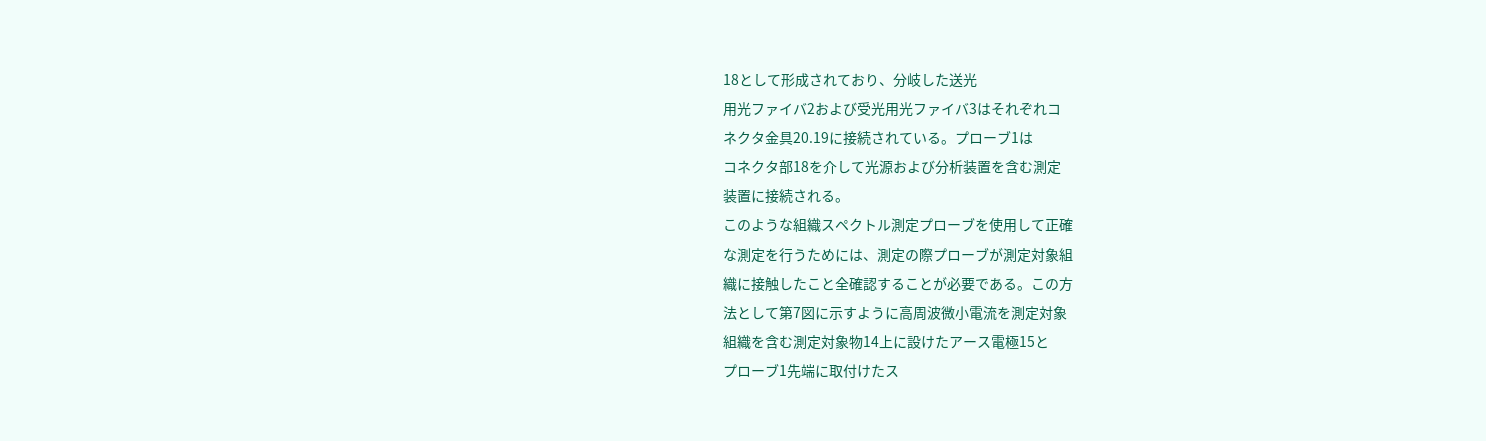18として形成されており、分岐した送光
用光ファイバ2および受光用光ファイバ3はそれぞれコ
ネクタ金具20.19に接続されている。プローブ1は
コネクタ部18を介して光源および分析装置を含む測定
装置に接続される。
このような組織スペクトル測定プローブを使用して正確
な測定を行うためには、測定の際プローブが測定対象組
織に接触したこと全確認することが必要である。この方
法として第7図に示すように高周波微小電流を測定対象
組織を含む測定対象物14上に設けたアース電極15と
プローブ1先端に取付けたス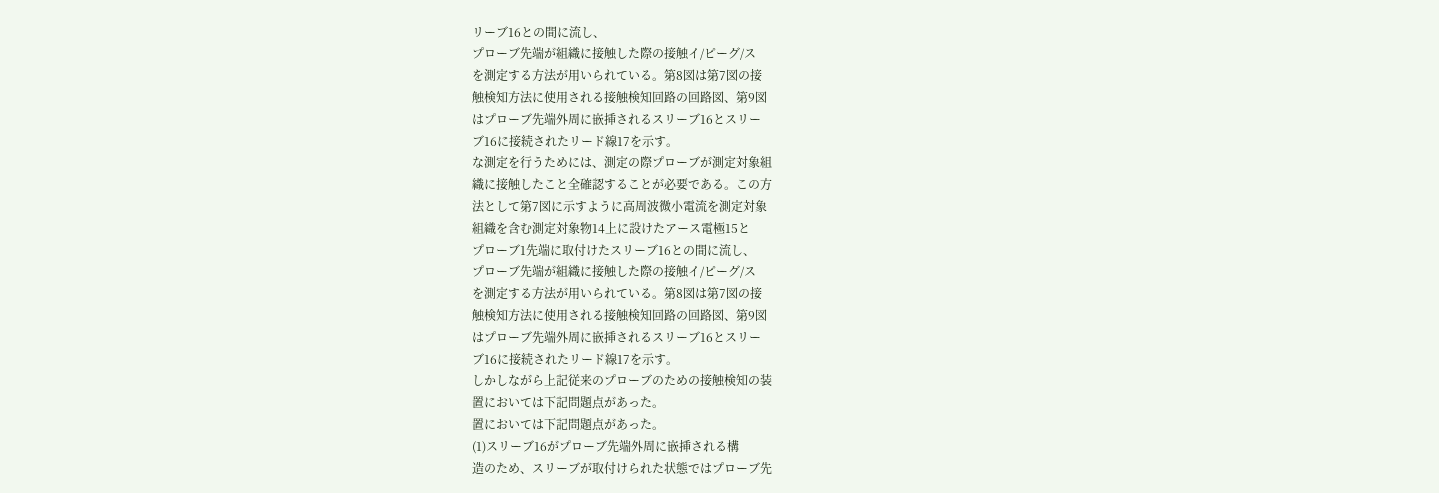リーブ16との間に流し、
プローブ先端が組織に接触した際の接触イ/ピーグ/ス
を測定する方法が用いられている。第8図は第7図の接
触検知方法に使用される接触検知回路の回路図、第9図
はプローブ先端外周に嵌挿されるスリーブ16とスリー
ブ16に接続されたリード線17を示す。
な測定を行うためには、測定の際プローブが測定対象組
織に接触したこと全確認することが必要である。この方
法として第7図に示すように高周波微小電流を測定対象
組織を含む測定対象物14上に設けたアース電極15と
プローブ1先端に取付けたスリーブ16との間に流し、
プローブ先端が組織に接触した際の接触イ/ピーグ/ス
を測定する方法が用いられている。第8図は第7図の接
触検知方法に使用される接触検知回路の回路図、第9図
はプローブ先端外周に嵌挿されるスリーブ16とスリー
ブ16に接続されたリード線17を示す。
しかしながら上記従来のプローブのための接触検知の装
置においては下記問題点があった。
置においては下記問題点があった。
(1)スリーブ16がプローブ先端外周に嵌挿される構
造のため、スリーブが取付けられた状態ではプローブ先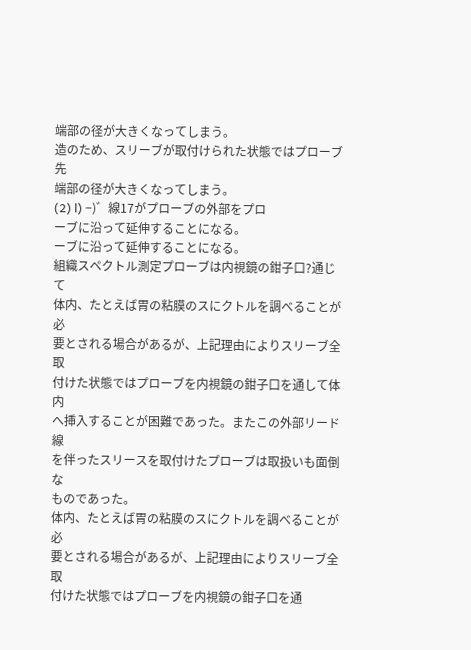端部の径が大きくなってしまう。
造のため、スリーブが取付けられた状態ではプローブ先
端部の径が大きくなってしまう。
(2) l) −)゛線17がプローブの外部をプロ
ーブに沿って延伸することになる。
ーブに沿って延伸することになる。
組織スペクトル測定プローブは内視鏡の鉗子口?通じて
体内、たとえば胃の粘膜のスにクトルを調べることが必
要とされる場合があるが、上記理由によりスリーブ全取
付けた状態ではプローブを内視鏡の鉗子口を通して体内
へ挿入することが困難であった。またこの外部リード線
を伴ったスリースを取付けたプローブは取扱いも面倒な
ものであった。
体内、たとえば胃の粘膜のスにクトルを調べることが必
要とされる場合があるが、上記理由によりスリーブ全取
付けた状態ではプローブを内視鏡の鉗子口を通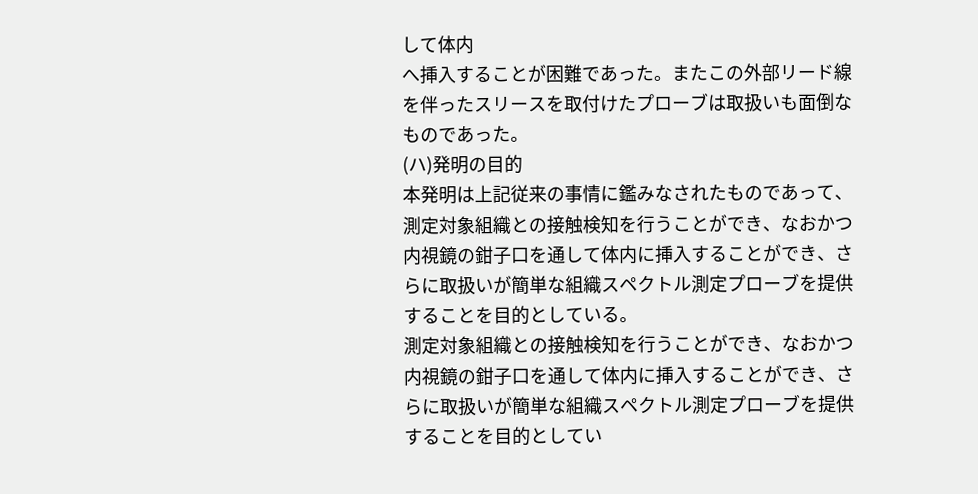して体内
へ挿入することが困難であった。またこの外部リード線
を伴ったスリースを取付けたプローブは取扱いも面倒な
ものであった。
(ハ)発明の目的
本発明は上記従来の事情に鑑みなされたものであって、
測定対象組織との接触検知を行うことができ、なおかつ
内視鏡の鉗子口を通して体内に挿入することができ、さ
らに取扱いが簡単な組織スペクトル測定プローブを提供
することを目的としている。
測定対象組織との接触検知を行うことができ、なおかつ
内視鏡の鉗子口を通して体内に挿入することができ、さ
らに取扱いが簡単な組織スペクトル測定プローブを提供
することを目的としてい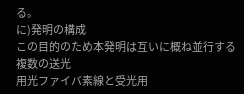る。
に)発明の構成
この目的のため本発明は互いに概ね並行する複数の送光
用光ファイバ素線と受光用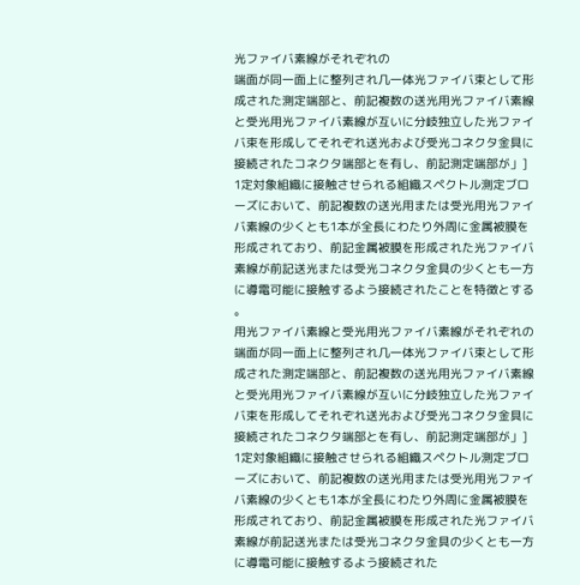光ファイバ素線がそれぞれの
端面が同一面上に整列され几一体光ファイバ束として形
成された測定端部と、前記複数の送光用光ファイバ素線
と受光用光ファイバ素線が互いに分岐独立した光ファイ
バ束を形成してそれぞれ送光および受光コネクタ金具に
接続されたコネクタ端部とを有し、前記測定端部が」]
1定対象組織に接触させられる組織スペクトル測定ブロ
ーズにおいて、前記複数の送光用または受光用光ファイ
バ素線の少くとも1本が全長にわたり外周に金属被膜を
形成されており、前記金属被膜を形成された光ファイバ
素線が前記送光または受光コネクタ金具の少くとも一方
に導電可能に接触するよう接続されたことを特徴とする
。
用光ファイバ素線と受光用光ファイバ素線がそれぞれの
端面が同一面上に整列され几一体光ファイバ束として形
成された測定端部と、前記複数の送光用光ファイバ素線
と受光用光ファイバ素線が互いに分岐独立した光ファイ
バ束を形成してそれぞれ送光および受光コネクタ金具に
接続されたコネクタ端部とを有し、前記測定端部が」]
1定対象組織に接触させられる組織スペクトル測定ブロ
ーズにおいて、前記複数の送光用または受光用光ファイ
バ素線の少くとも1本が全長にわたり外周に金属被膜を
形成されており、前記金属被膜を形成された光ファイバ
素線が前記送光または受光コネクタ金具の少くとも一方
に導電可能に接触するよう接続された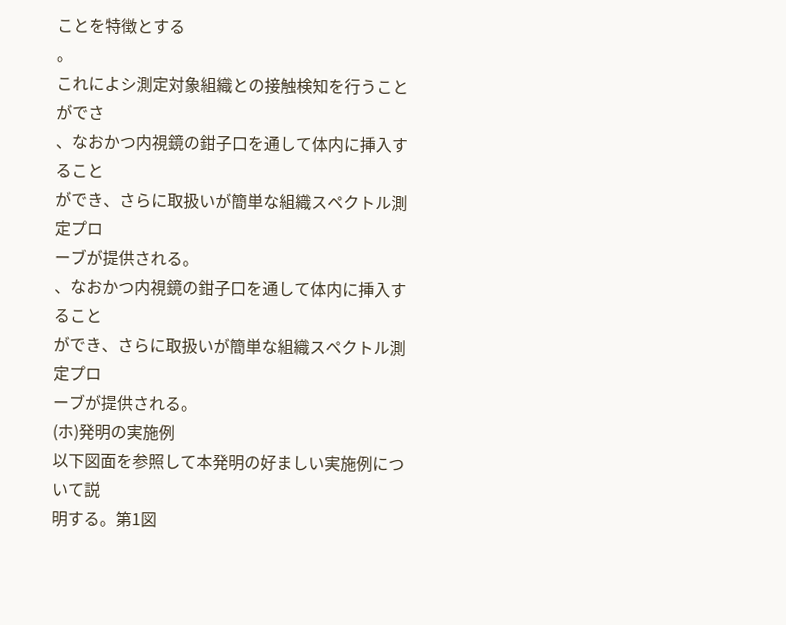ことを特徴とする
。
これによシ測定対象組織との接触検知を行うことがでさ
、なおかつ内視鏡の鉗子口を通して体内に挿入すること
ができ、さらに取扱いが簡単な組織スペクトル測定プロ
ーブが提供される。
、なおかつ内視鏡の鉗子口を通して体内に挿入すること
ができ、さらに取扱いが簡単な組織スペクトル測定プロ
ーブが提供される。
(ホ)発明の実施例
以下図面を参照して本発明の好ましい実施例について説
明する。第1図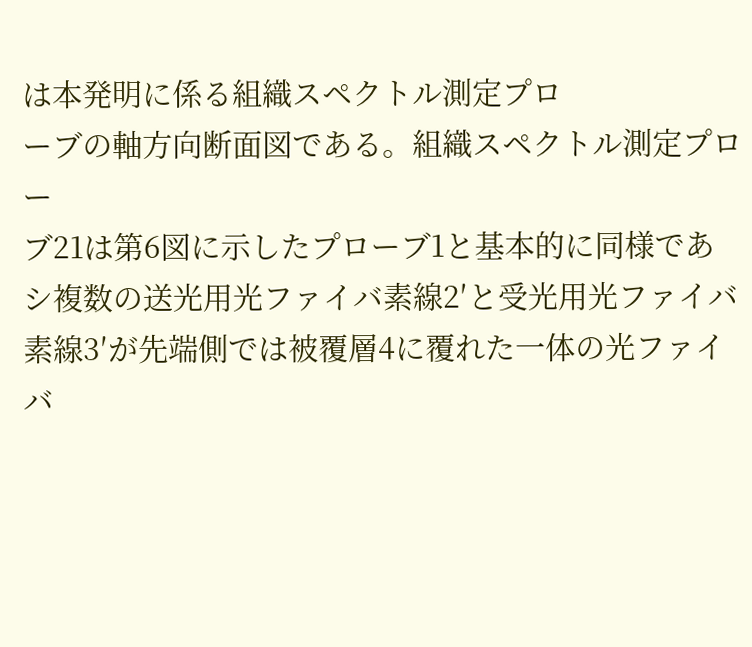は本発明に係る組織スペクトル測定プロ
ーブの軸方向断面図である。組織スペクトル測定プロー
ブ21は第6図に示したプローブ1と基本的に同様であ
シ複数の送光用光ファイバ素線2′と受光用光ファイバ
素線3′が先端側では被覆層4に覆れた一体の光ファイ
バ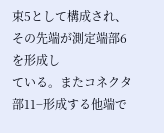束5として構成され、その先端が測定端部6を形成し
ている。またコネクタ部11−形成する他端で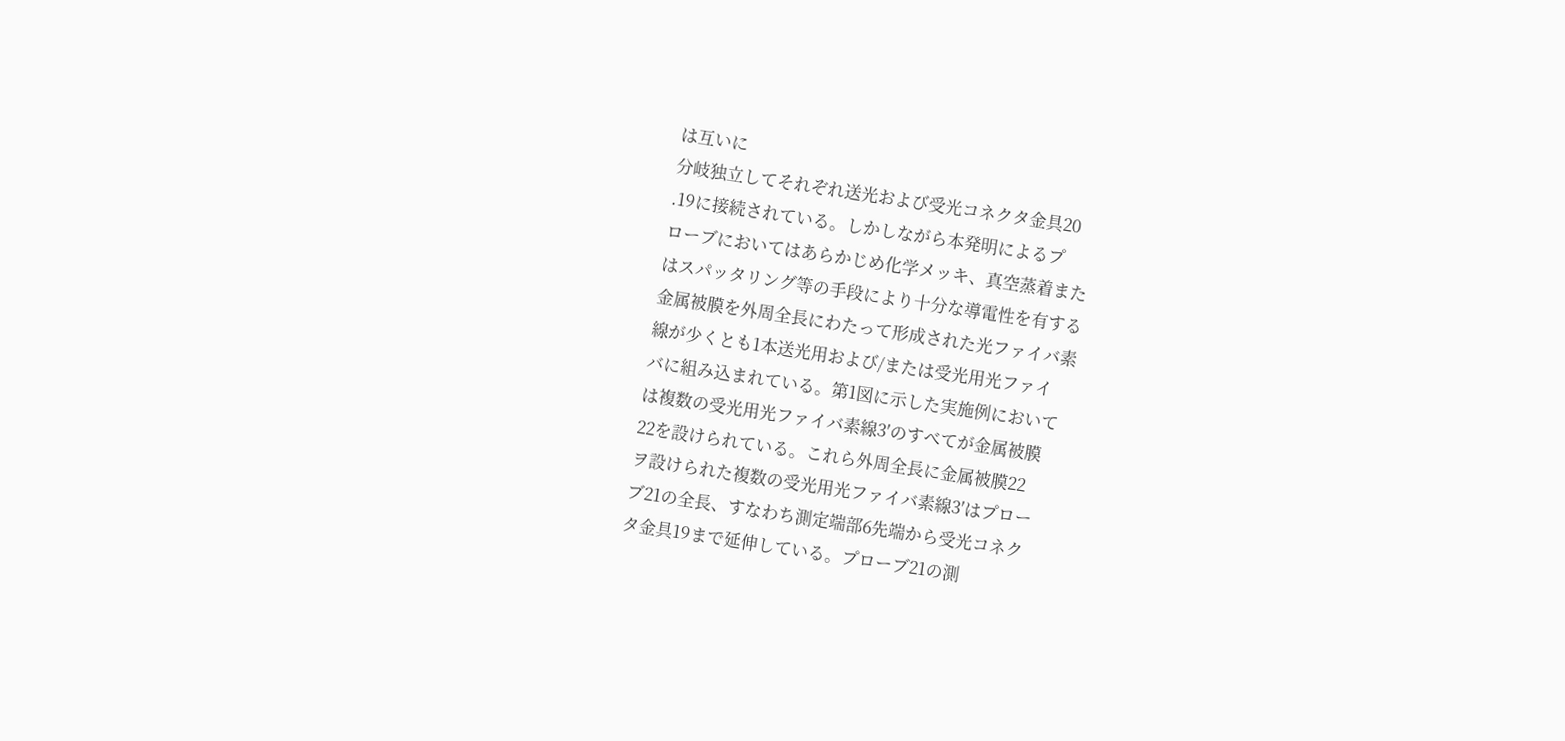は互いに
分岐独立してそれぞれ送光および受光コネクタ金具20
.19に接続されている。しかしながら本発明によるプ
ローブにおいてはあらかじめ化学メッキ、真空蒸着また
はスパッタリング等の手段により十分な導電性を有する
金属被膜を外周全長にわたって形成された光ファイバ素
線が少くとも1本送光用および/または受光用光ファイ
バに組み込まれている。第1図に示した実施例において
は複数の受光用光ファイバ素線3′のすべてが金属被膜
22を設けられている。これら外周全長に金属被膜22
ヲ設けられた複数の受光用光ファイバ素線3′はプロー
ブ21の全長、すなわち測定端部6先端から受光コネク
タ金具19まで延伸している。プローブ21の測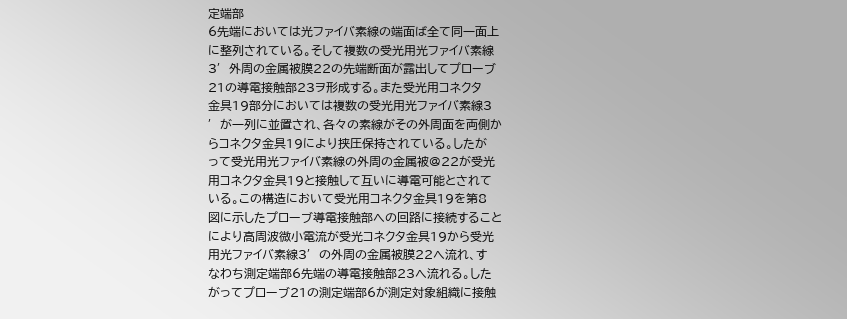定端部
6先端においては光ファイバ素線の端面ば全て同一面上
に整列されている。そして複数の受光用光ファイバ素線
3′外周の金属被膜22の先端断面が露出してプローブ
21の導電接触部23ヲ形成する。また受光用コネクタ
金具19部分においては複数の受光用光ファイバ素線3
′が一列に並置され、各々の素線がその外周面を両側か
らコネクタ金具19により挟圧保持されている。したが
って受光用光ファイバ素線の外周の金属被@22が受光
用コネクタ金具19と接触して互いに導電可能とされて
いる。この構造において受光用コネクタ金具19を第8
図に示したプローブ導電接触部への回路に接続すること
により高周波微小電流が受光コネクタ金具19から受光
用光ファイバ素線3′の外周の金属被膜22へ流れ、す
なわち測定端部6先端の導電接触部23へ流れる。した
がってプローブ21の測定端部6が測定対象組織に接触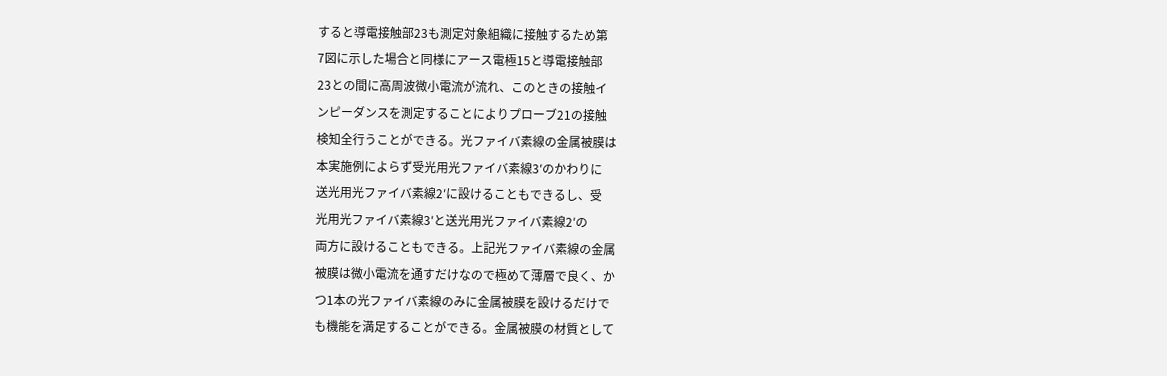すると導電接触部23も測定対象組織に接触するため第
7図に示した場合と同様にアース電極15と導電接触部
23との間に高周波微小電流が流れ、このときの接触イ
ンピーダンスを測定することによりプローブ21の接触
検知全行うことができる。光ファイバ素線の金属被膜は
本実施例によらず受光用光ファイバ素線3′のかわりに
送光用光ファイバ素線2′に設けることもできるし、受
光用光ファイバ素線3′と送光用光ファイバ素線2′の
両方に設けることもできる。上記光ファイバ素線の金属
被膜は微小電流を通すだけなので極めて薄層で良く、か
つ1本の光ファイバ素線のみに金属被膜を設けるだけで
も機能を満足することができる。金属被膜の材質として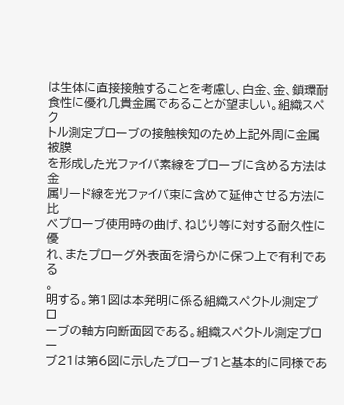は生体に直接接触することを考慮し、白金、金、鎖環耐
食性に優れ几貴金属であることが望ましい。組織スペク
トル測定プローブの接触検知のため上記外周に金属被膜
を形成した光ファイバ素線をプローブに含める方法は金
属リード線を光ファイバ束に含めて延伸させる方法に比
ベプローブ使用時の曲げ、ねじり等に対する耐久性に優
れ、またプローグ外表面を滑らかに保つ上で有利である
。
明する。第1図は本発明に係る組織スペクトル測定プロ
ーブの軸方向断面図である。組織スペクトル測定プロー
ブ21は第6図に示したプローブ1と基本的に同様であ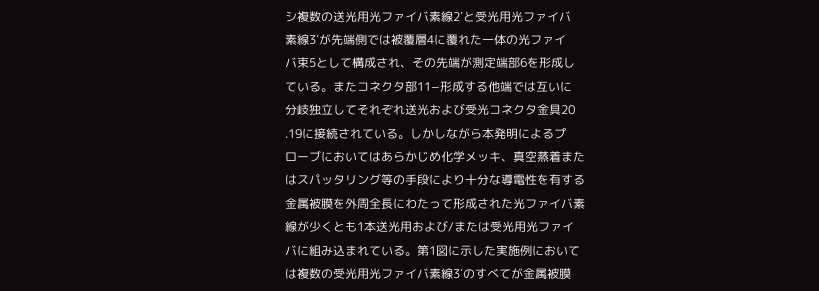シ複数の送光用光ファイバ素線2′と受光用光ファイバ
素線3′が先端側では被覆層4に覆れた一体の光ファイ
バ束5として構成され、その先端が測定端部6を形成し
ている。またコネクタ部11−形成する他端では互いに
分岐独立してそれぞれ送光および受光コネクタ金具20
.19に接続されている。しかしながら本発明によるプ
ローブにおいてはあらかじめ化学メッキ、真空蒸着また
はスパッタリング等の手段により十分な導電性を有する
金属被膜を外周全長にわたって形成された光ファイバ素
線が少くとも1本送光用および/または受光用光ファイ
バに組み込まれている。第1図に示した実施例において
は複数の受光用光ファイバ素線3′のすべてが金属被膜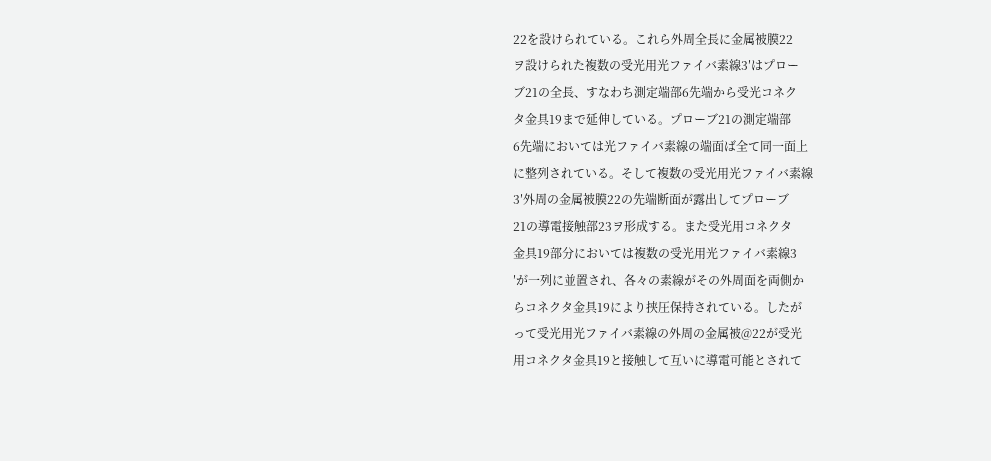22を設けられている。これら外周全長に金属被膜22
ヲ設けられた複数の受光用光ファイバ素線3′はプロー
ブ21の全長、すなわち測定端部6先端から受光コネク
タ金具19まで延伸している。プローブ21の測定端部
6先端においては光ファイバ素線の端面ば全て同一面上
に整列されている。そして複数の受光用光ファイバ素線
3′外周の金属被膜22の先端断面が露出してプローブ
21の導電接触部23ヲ形成する。また受光用コネクタ
金具19部分においては複数の受光用光ファイバ素線3
′が一列に並置され、各々の素線がその外周面を両側か
らコネクタ金具19により挟圧保持されている。したが
って受光用光ファイバ素線の外周の金属被@22が受光
用コネクタ金具19と接触して互いに導電可能とされて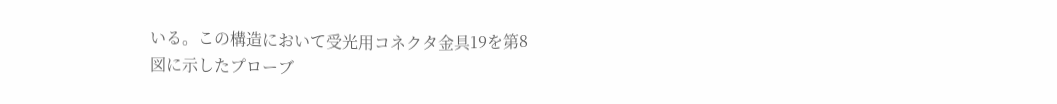いる。この構造において受光用コネクタ金具19を第8
図に示したプローブ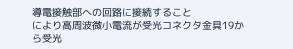導電接触部への回路に接続すること
により高周波微小電流が受光コネクタ金具19から受光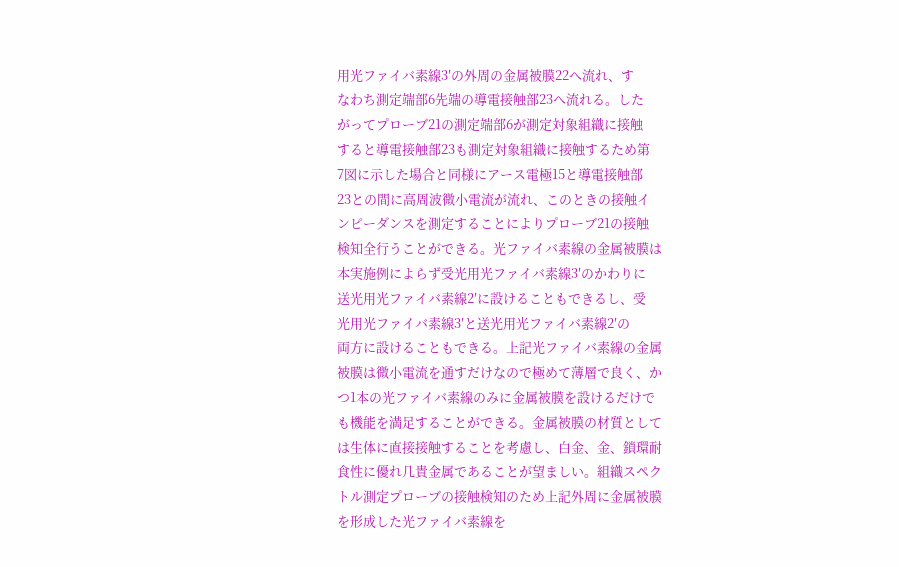用光ファイバ素線3′の外周の金属被膜22へ流れ、す
なわち測定端部6先端の導電接触部23へ流れる。した
がってプローブ21の測定端部6が測定対象組織に接触
すると導電接触部23も測定対象組織に接触するため第
7図に示した場合と同様にアース電極15と導電接触部
23との間に高周波微小電流が流れ、このときの接触イ
ンピーダンスを測定することによりプローブ21の接触
検知全行うことができる。光ファイバ素線の金属被膜は
本実施例によらず受光用光ファイバ素線3′のかわりに
送光用光ファイバ素線2′に設けることもできるし、受
光用光ファイバ素線3′と送光用光ファイバ素線2′の
両方に設けることもできる。上記光ファイバ素線の金属
被膜は微小電流を通すだけなので極めて薄層で良く、か
つ1本の光ファイバ素線のみに金属被膜を設けるだけで
も機能を満足することができる。金属被膜の材質として
は生体に直接接触することを考慮し、白金、金、鎖環耐
食性に優れ几貴金属であることが望ましい。組織スペク
トル測定プローブの接触検知のため上記外周に金属被膜
を形成した光ファイバ素線を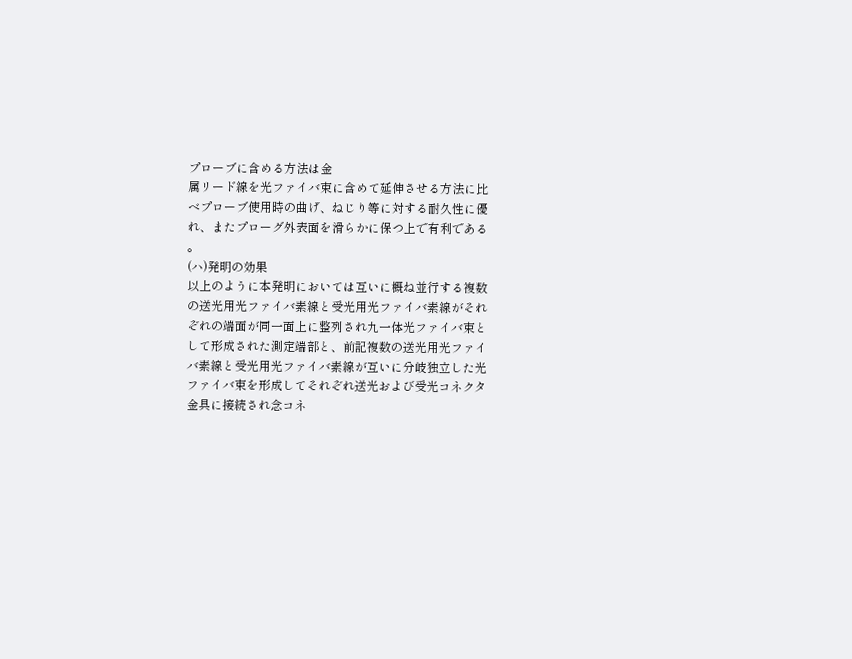プローブに含める方法は金
属リード線を光ファイバ束に含めて延伸させる方法に比
ベプローブ使用時の曲げ、ねじり等に対する耐久性に優
れ、またプローグ外表面を滑らかに保つ上で有利である
。
(ハ)発明の効果
以上のように本発明においては互いに概ね並行する複数
の送光用光ファイバ素線と受光用光ファイバ素線がそれ
ぞれの端面が同一面上に整列され九一体光ファイバ束と
して形成された測定端部と、前記複数の送光用光ファイ
バ素線と受光用光ファイバ素線が互いに分岐独立した光
ファイバ束を形成してそれぞれ送光および受光コネクタ
金具に接続され念コネ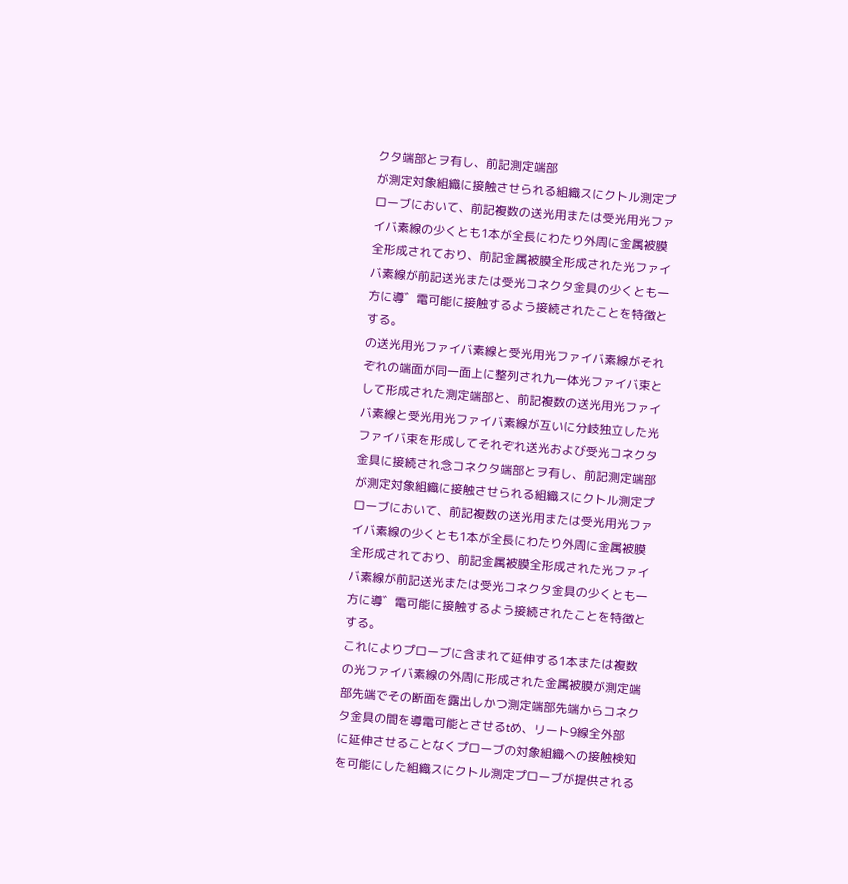クタ端部とヲ有し、前記測定端部
が測定対象組織に接触させられる組織スにクトル測定プ
ローブにおいて、前記複数の送光用または受光用光ファ
イバ素線の少くとも1本が全長にわたり外周に金属被膜
全形成されており、前記金属被膜全形成された光ファイ
バ素線が前記送光または受光コネクタ金具の少くとも一
方に導゛電可能に接触するよう接続されたことを特徴と
する。
の送光用光ファイバ素線と受光用光ファイバ素線がそれ
ぞれの端面が同一面上に整列され九一体光ファイバ束と
して形成された測定端部と、前記複数の送光用光ファイ
バ素線と受光用光ファイバ素線が互いに分岐独立した光
ファイバ束を形成してそれぞれ送光および受光コネクタ
金具に接続され念コネクタ端部とヲ有し、前記測定端部
が測定対象組織に接触させられる組織スにクトル測定プ
ローブにおいて、前記複数の送光用または受光用光ファ
イバ素線の少くとも1本が全長にわたり外周に金属被膜
全形成されており、前記金属被膜全形成された光ファイ
バ素線が前記送光または受光コネクタ金具の少くとも一
方に導゛電可能に接触するよう接続されたことを特徴と
する。
これによりプローブに含まれて延伸する1本または複数
の光ファイバ素線の外周に形成された金属被膜が測定端
部先端でその断面を露出しかつ測定端部先端からコネク
タ金具の間を導電可能とさせるtめ、リート9線全外部
に延伸させることなくプローブの対象組織への接触検知
を可能にした組織スにクトル測定プローブが提供される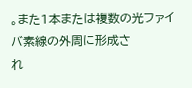。また1本または複数の光ファイバ素線の外周に形成さ
れ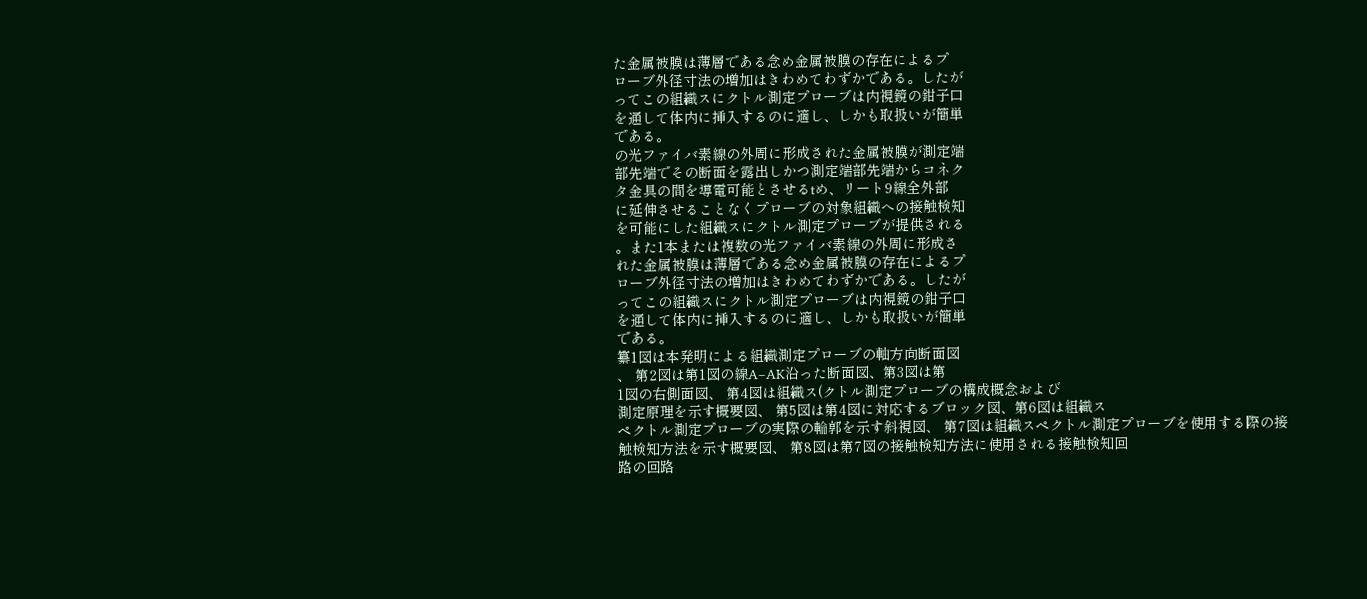た金属被膜は薄層である念め金属被膜の存在によるプ
ローブ外径寸法の増加はきわめてわずかである。したが
ってこの組織スにクトル測定プローブは内視鏡の鉗子口
を通して体内に挿入するのに適し、しかも取扱いが簡単
である。
の光ファイバ素線の外周に形成された金属被膜が測定端
部先端でその断面を露出しかつ測定端部先端からコネク
タ金具の間を導電可能とさせるtめ、リート9線全外部
に延伸させることなくプローブの対象組織への接触検知
を可能にした組織スにクトル測定プローブが提供される
。また1本または複数の光ファイバ素線の外周に形成さ
れた金属被膜は薄層である念め金属被膜の存在によるプ
ローブ外径寸法の増加はきわめてわずかである。したが
ってこの組織スにクトル測定プローブは内視鏡の鉗子口
を通して体内に挿入するのに適し、しかも取扱いが簡単
である。
纂1図は本発明による組織測定プローブの軸方向断面図
、 第2図は第1図の線A−AK沿った断面図、第3図は第
1図の右側面図、 第4図は組織ス(クトル測定プローブの構成概念および
測定原理を示す概要図、 第5図は第4図に対応するブロック図、第6図は組織ス
ペクトル測定プローブの実際の輪郭を示す斜視図、 第7図は組織スペクトル測定プローブを使用する際の接
触検知方法を示す概要図、 第8図は第7図の接触検知方法に使用される接触検知回
路の回路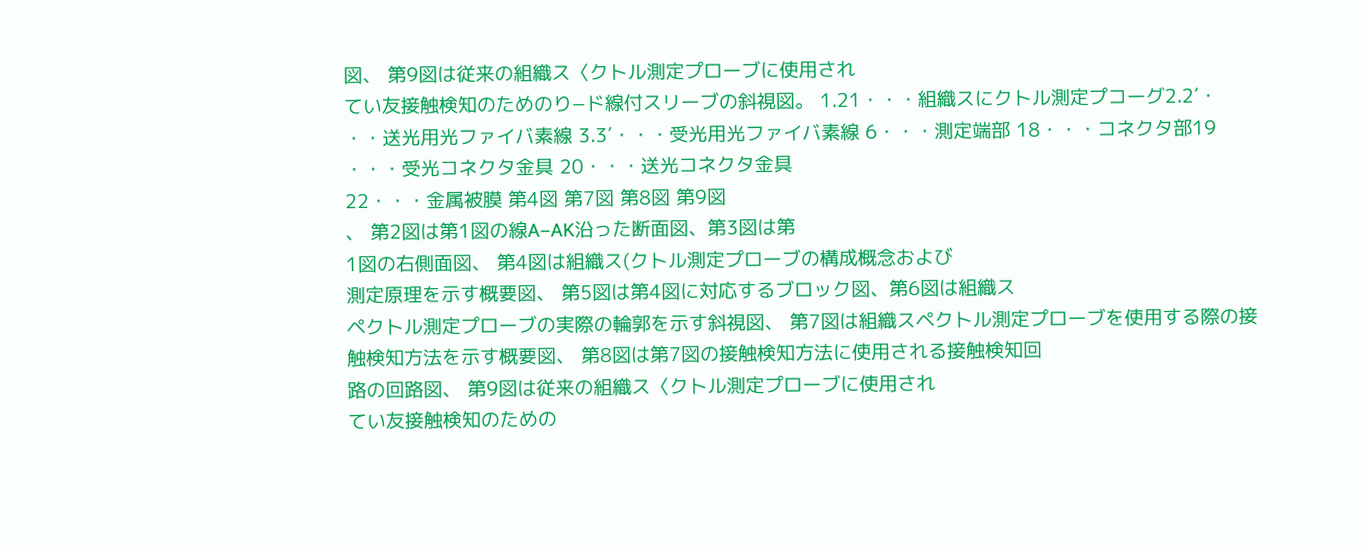図、 第9図は従来の組織ス〈クトル測定プローブに使用され
てい友接触検知のためのり−ド線付スリーブの斜視図。 1.21・・・組織スにクトル測定プコーグ2.2′・
・・送光用光ファイバ素線 3.3′・・・受光用光ファイバ素線 6・・・測定端部 18・・・コネクタ部19
・・・受光コネクタ金具 20・・・送光コネクタ金具
22・・・金属被膜 第4図 第7図 第8図 第9図
、 第2図は第1図の線A−AK沿った断面図、第3図は第
1図の右側面図、 第4図は組織ス(クトル測定プローブの構成概念および
測定原理を示す概要図、 第5図は第4図に対応するブロック図、第6図は組織ス
ペクトル測定プローブの実際の輪郭を示す斜視図、 第7図は組織スペクトル測定プローブを使用する際の接
触検知方法を示す概要図、 第8図は第7図の接触検知方法に使用される接触検知回
路の回路図、 第9図は従来の組織ス〈クトル測定プローブに使用され
てい友接触検知のための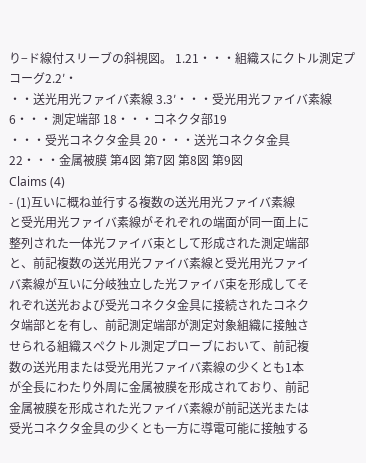り−ド線付スリーブの斜視図。 1.21・・・組織スにクトル測定プコーグ2.2′・
・・送光用光ファイバ素線 3.3′・・・受光用光ファイバ素線 6・・・測定端部 18・・・コネクタ部19
・・・受光コネクタ金具 20・・・送光コネクタ金具
22・・・金属被膜 第4図 第7図 第8図 第9図
Claims (4)
- (1)互いに概ね並行する複数の送光用光ファイバ素線
と受光用光ファイバ素線がそれぞれの端面が同一面上に
整列された一体光ファイバ束として形成された測定端部
と、前記複数の送光用光ファイバ素線と受光用光ファイ
バ素線が互いに分岐独立した光ファイバ束を形成してそ
れぞれ送光および受光コネクタ金具に接続されたコネク
タ端部とを有し、前記測定端部が測定対象組織に接触さ
せられる組織スペクトル測定プローブにおいて、前記複
数の送光用または受光用光ファイバ素線の少くとも1本
が全長にわたり外周に金属被膜を形成されており、前記
金属被膜を形成された光ファイバ素線が前記送光または
受光コネクタ金具の少くとも一方に導電可能に接触する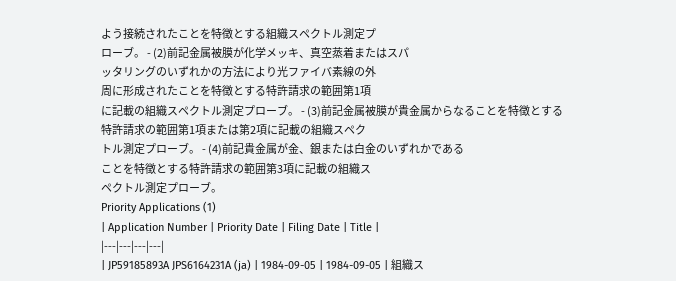よう接続されたことを特徴とする組織スペクトル測定プ
ローブ。 - (2)前記金属被膜が化学メッキ、真空蒸着またはスパ
ッタリングのいずれかの方法により光ファイバ素線の外
周に形成されたことを特徴とする特許請求の範囲第1項
に記載の組織スペクトル測定プローブ。 - (3)前記金属被膜が貴金属からなることを特徴とする
特許請求の範囲第1項または第2項に記載の組織スペク
トル測定プローブ。 - (4)前記貴金属が金、銀または白金のいずれかである
ことを特徴とする特許請求の範囲第3項に記載の組織ス
ペクトル測定プローブ。
Priority Applications (1)
| Application Number | Priority Date | Filing Date | Title |
|---|---|---|---|
| JP59185893A JPS6164231A (ja) | 1984-09-05 | 1984-09-05 | 組織ス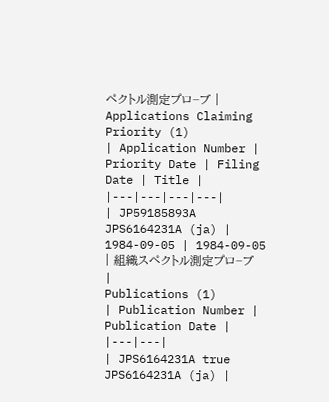ペクトル測定プロ−ブ |
Applications Claiming Priority (1)
| Application Number | Priority Date | Filing Date | Title |
|---|---|---|---|
| JP59185893A JPS6164231A (ja) | 1984-09-05 | 1984-09-05 | 組織スペクトル測定プロ−ブ |
Publications (1)
| Publication Number | Publication Date |
|---|---|
| JPS6164231A true JPS6164231A (ja) |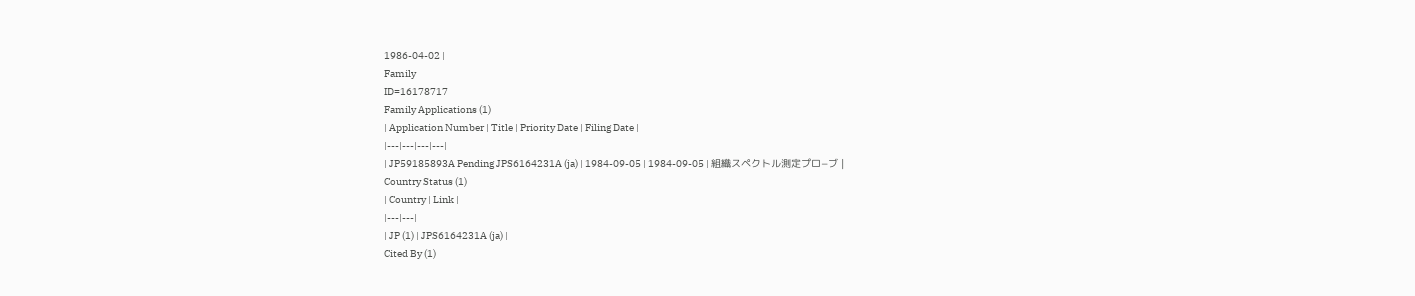1986-04-02 |
Family
ID=16178717
Family Applications (1)
| Application Number | Title | Priority Date | Filing Date |
|---|---|---|---|
| JP59185893A Pending JPS6164231A (ja) | 1984-09-05 | 1984-09-05 | 組織スペクトル測定プロ−ブ |
Country Status (1)
| Country | Link |
|---|---|
| JP (1) | JPS6164231A (ja) |
Cited By (1)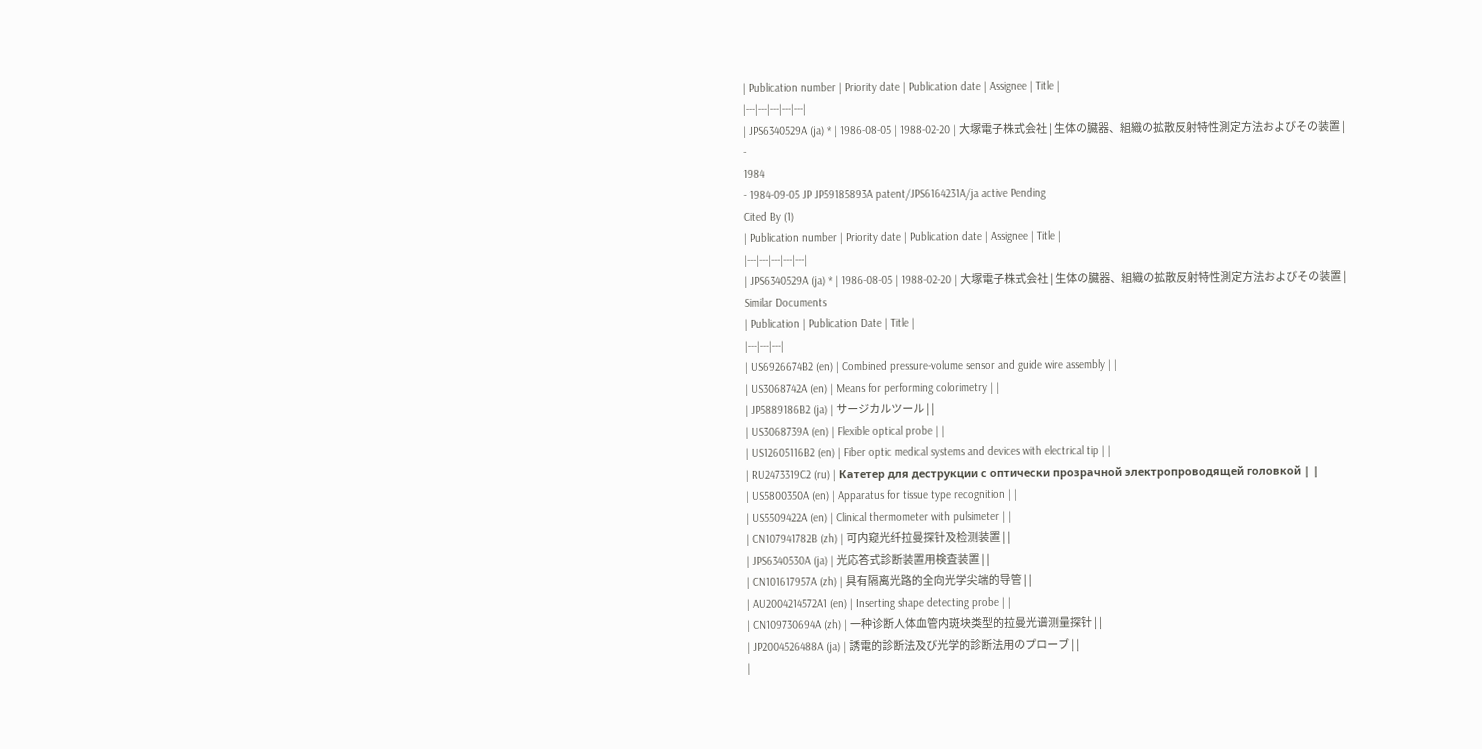| Publication number | Priority date | Publication date | Assignee | Title |
|---|---|---|---|---|
| JPS6340529A (ja) * | 1986-08-05 | 1988-02-20 | 大塚電子株式会社 | 生体の臓器、組織の拡散反射特性測定方法およびその装置 |
-
1984
- 1984-09-05 JP JP59185893A patent/JPS6164231A/ja active Pending
Cited By (1)
| Publication number | Priority date | Publication date | Assignee | Title |
|---|---|---|---|---|
| JPS6340529A (ja) * | 1986-08-05 | 1988-02-20 | 大塚電子株式会社 | 生体の臓器、組織の拡散反射特性測定方法およびその装置 |
Similar Documents
| Publication | Publication Date | Title |
|---|---|---|
| US6926674B2 (en) | Combined pressure-volume sensor and guide wire assembly | |
| US3068742A (en) | Means for performing colorimetry | |
| JP5889186B2 (ja) | サージカルツール | |
| US3068739A (en) | Flexible optical probe | |
| US12605116B2 (en) | Fiber optic medical systems and devices with electrical tip | |
| RU2473319C2 (ru) | Катетер для деструкции с оптически прозрачной электропроводящей головкой | |
| US5800350A (en) | Apparatus for tissue type recognition | |
| US5509422A (en) | Clinical thermometer with pulsimeter | |
| CN107941782B (zh) | 可内窥光纤拉曼探针及检测装置 | |
| JPS6340530A (ja) | 光応答式診断装置用検査装置 | |
| CN101617957A (zh) | 具有隔离光路的全向光学尖端的导管 | |
| AU2004214572A1 (en) | Inserting shape detecting probe | |
| CN109730694A (zh) | 一种诊断人体血管内斑块类型的拉曼光谱测量探针 | |
| JP2004526488A (ja) | 誘電的診断法及び光学的診断法用のプローブ | |
|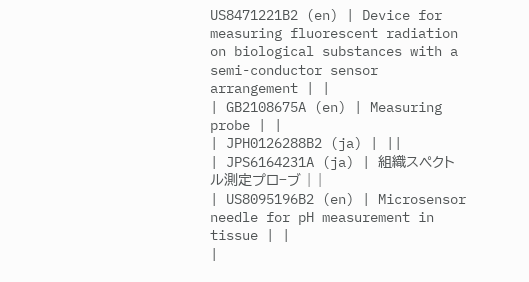US8471221B2 (en) | Device for measuring fluorescent radiation on biological substances with a semi-conductor sensor arrangement | |
| GB2108675A (en) | Measuring probe | |
| JPH0126288B2 (ja) | ||
| JPS6164231A (ja) | 組織スペクトル測定プロ−ブ | |
| US8095196B2 (en) | Microsensor needle for pH measurement in tissue | |
|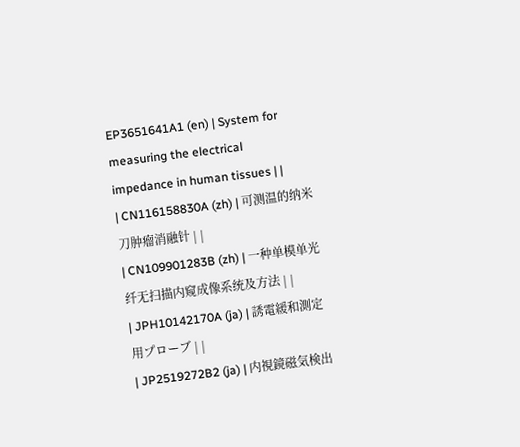EP3651641A1 (en) | System for measuring the electrical impedance in human tissues | |
| CN116158830A (zh) | 可测温的纳米刀肿瘤消融针 | |
| CN109901283B (zh) | 一种单模单光纤无扫描内窥成像系统及方法 | |
| JPH10142170A (ja) | 誘電緩和測定用プローブ | |
| JP2519272B2 (ja) | 内視鏡磁気検出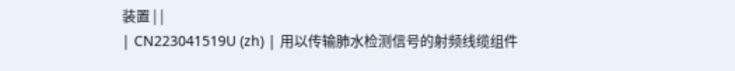装置 | |
| CN223041519U (zh) | 用以传输肺水检测信号的射频线缆组件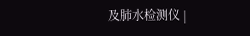及肺水检测仪 |